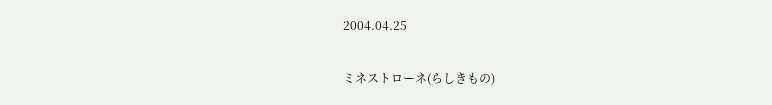2004.04.25

ミネストローネ(らしきもの)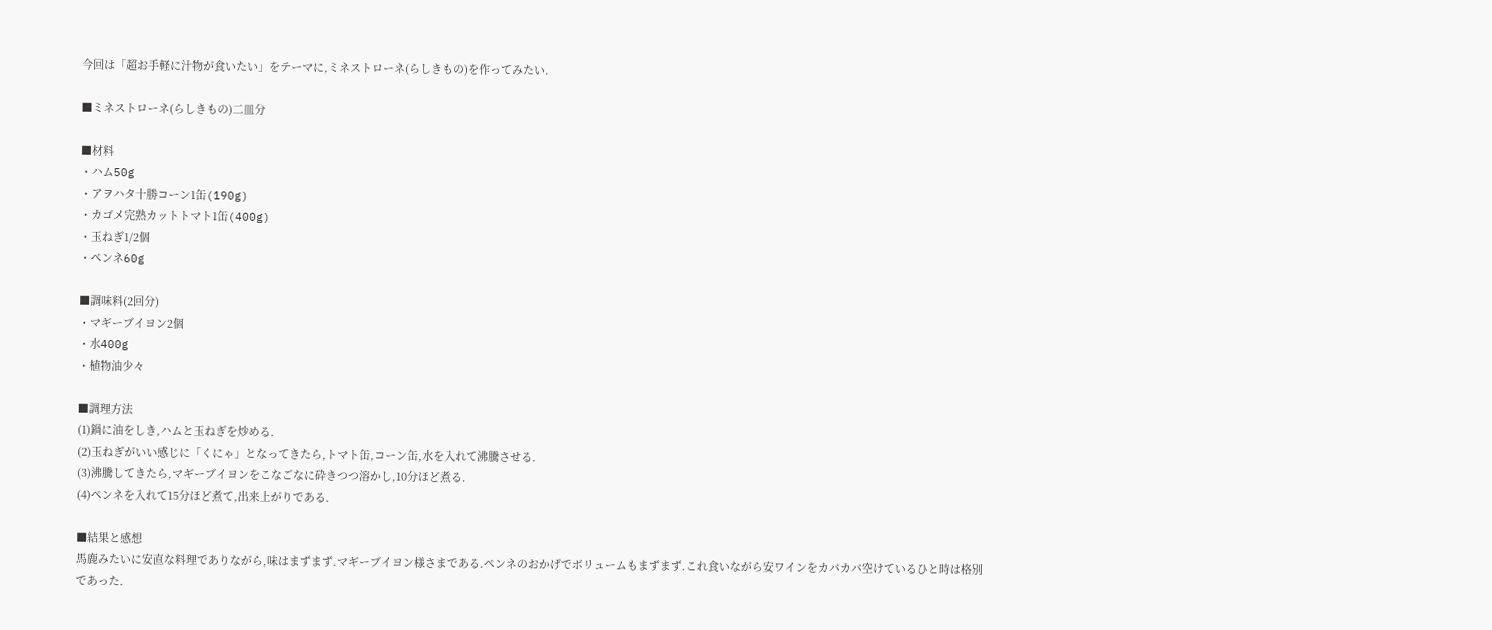今回は「超お手軽に汁物が食いたい」をテーマに,ミネストローネ(らしきもの)を作ってみたい.

■ミネストローネ(らしきもの)二皿分

■材料
・ハム50g
・アヲハタ十勝コーン1缶(190g)
・カゴメ完熟カットトマト1缶(400g)
・玉ねぎ1/2個
・ペンネ60g

■調味料(2回分)
・マギーブイヨン2個
・水400g
・植物油少々

■調理方法
(1)鍋に油をしき,ハムと玉ねぎを炒める.
(2)玉ねぎがいい感じに「くにゃ」となってきたら,トマト缶,コーン缶,水を入れて沸騰させる.
(3)沸騰してきたら,マギーブイヨンをこなごなに砕きつつ溶かし,10分ほど煮る.
(4)ペンネを入れて15分ほど煮て,出来上がりである.

■結果と感想
馬鹿みたいに安直な料理でありながら,味はまずまず.マギーブイヨン様さまである.ペンネのおかげでボリュームもまずまず.これ食いながら安ワインをカパカパ空けているひと時は格別であった.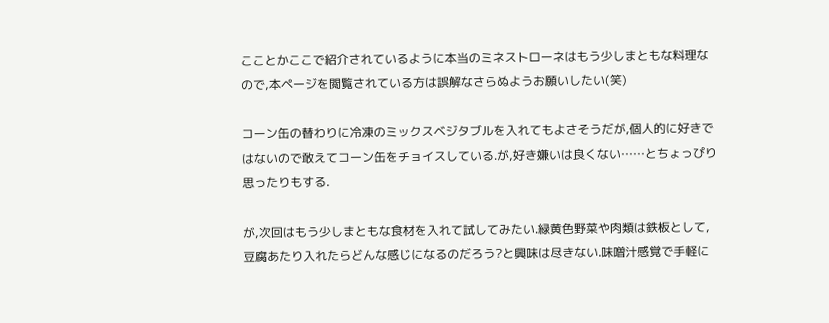こことかここで紹介されているように本当のミネストローネはもう少しまともな料理なので,本ページを閲覧されている方は誤解なさらぬようお願いしたい(笑)

コーン缶の替わりに冷凍のミックスベジタブルを入れてもよさそうだが,個人的に好きではないので敢えてコーン缶をチョイスしている.が,好き嫌いは良くない……とちょっぴり思ったりもする.

が,次回はもう少しまともな食材を入れて試してみたい.緑黄色野菜や肉類は鉄板として,豆腐あたり入れたらどんな感じになるのだろう?と興味は尽きない.味噌汁感覚で手軽に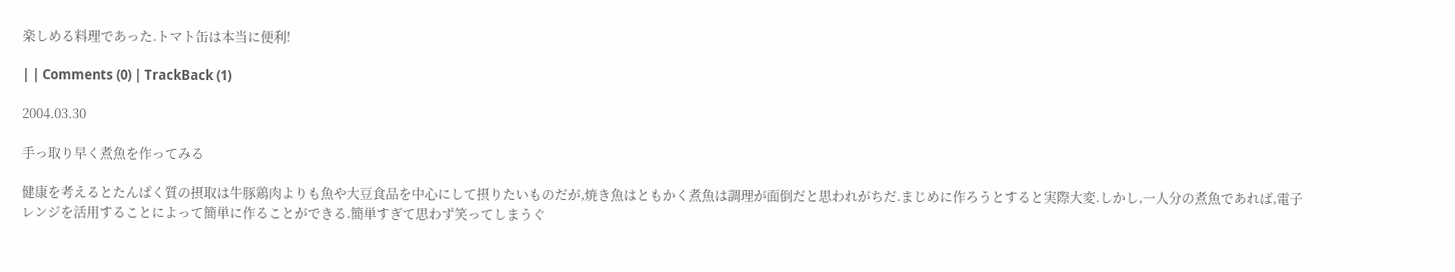楽しめる料理であった.トマト缶は本当に便利!

| | Comments (0) | TrackBack (1)

2004.03.30

手っ取り早く煮魚を作ってみる

健康を考えるとたんぱく質の摂取は牛豚鶏肉よりも魚や大豆食品を中心にして摂りたいものだが,焼き魚はともかく煮魚は調理が面倒だと思われがちだ.まじめに作ろうとすると実際大変.しかし,一人分の煮魚であれば,電子レンジを活用することによって簡単に作ることができる.簡単すぎて思わず笑ってしまうぐ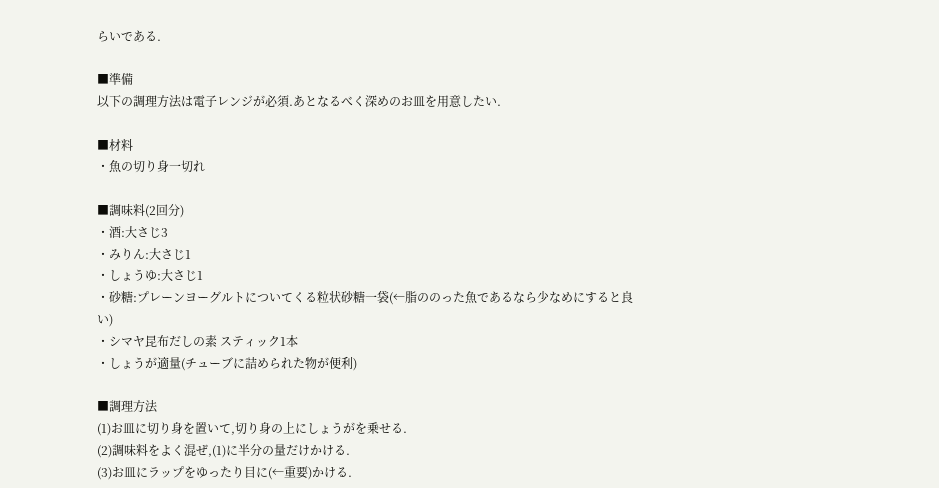らいである.

■準備
以下の調理方法は電子レンジが必須.あとなるべく深めのお皿を用意したい.

■材料
・魚の切り身一切れ

■調味料(2回分)
・酒:大さじ3
・みりん:大さじ1
・しょうゆ:大さじ1
・砂糖:プレーンヨーグルトについてくる粒状砂糖一袋(←脂ののった魚であるなら少なめにすると良い)
・シマヤ昆布だしの素 スティック1本
・しょうが適量(チューブに詰められた物が便利)

■調理方法
(1)お皿に切り身を置いて,切り身の上にしょうがを乗せる.
(2)調味料をよく混ぜ,(1)に半分の量だけかける.
(3)お皿にラップをゆったり目に(←重要)かける.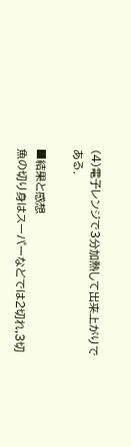(4)電子レンジで3分加熱して出来上がりである.

■結果と感想
魚の切り身はスーパーなどでは2切れ,3切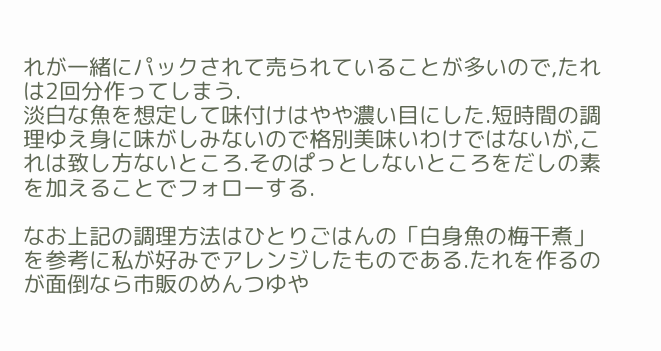れが一緒にパックされて売られていることが多いので,たれは2回分作ってしまう.
淡白な魚を想定して味付けはやや濃い目にした.短時間の調理ゆえ身に味がしみないので格別美味いわけではないが,これは致し方ないところ.そのぱっとしないところをだしの素を加えることでフォローする.

なお上記の調理方法はひとりごはんの「白身魚の梅干煮」を参考に私が好みでアレンジしたものである.たれを作るのが面倒なら市販のめんつゆや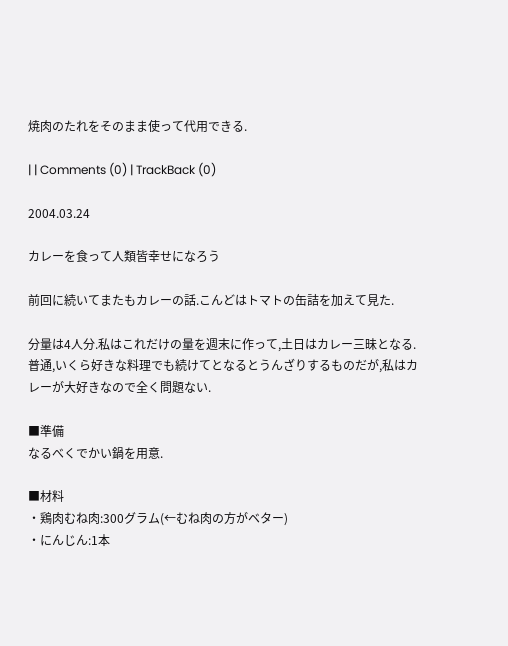焼肉のたれをそのまま使って代用できる.

| | Comments (0) | TrackBack (0)

2004.03.24

カレーを食って人類皆幸せになろう

前回に続いてまたもカレーの話.こんどはトマトの缶詰を加えて見た.

分量は4人分.私はこれだけの量を週末に作って,土日はカレー三昧となる.普通,いくら好きな料理でも続けてとなるとうんざりするものだが,私はカレーが大好きなので全く問題ない.

■準備
なるべくでかい鍋を用意.

■材料
・鶏肉むね肉:300グラム(←むね肉の方がベター)
・にんじん:1本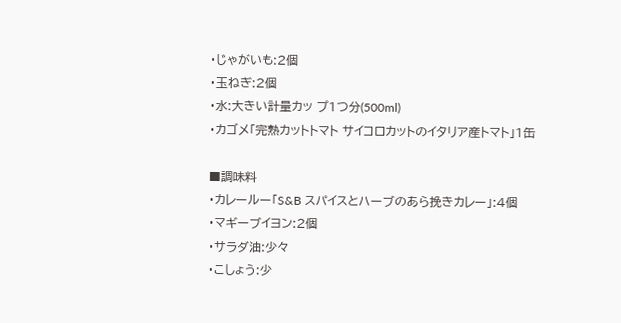・じゃがいも:2個
・玉ねぎ:2個
・水:大きい計量カッ プ1つ分(500ml)
・カゴメ「完熟カットトマト サイコロカットのイタリア産トマト」1缶

■調味料
・カレールー「S&B スパイスとハーブのあら挽きカレー」:4個
・マギーブイヨン:2個
・サラダ油:少々
・こしょう:少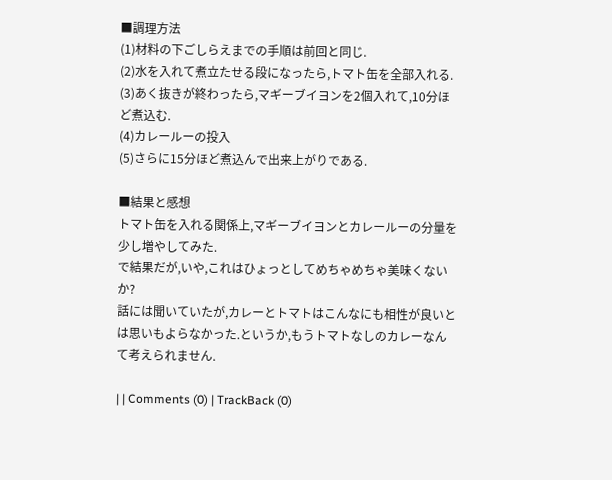■調理方法
(1)材料の下ごしらえまでの手順は前回と同じ.
(2)水を入れて煮立たせる段になったら,トマト缶を全部入れる.
(3)あく抜きが終わったら,マギーブイヨンを2個入れて,10分ほど煮込む.
(4)カレールーの投入
(5)さらに15分ほど煮込んで出来上がりである.

■結果と感想
トマト缶を入れる関係上,マギーブイヨンとカレールーの分量を少し増やしてみた.
で結果だが,いや,これはひょっとしてめちゃめちゃ美味くないか?
話には聞いていたが,カレーとトマトはこんなにも相性が良いとは思いもよらなかった.というか,もうトマトなしのカレーなんて考えられません.

| | Comments (0) | TrackBack (0)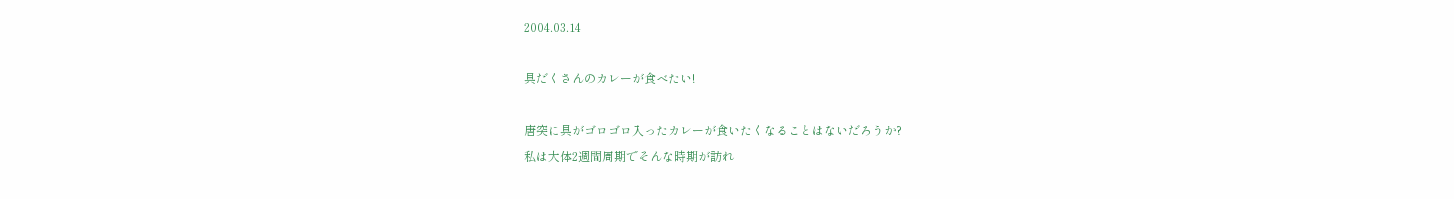2004.03.14

具だくさんのカレーが食べたい!

唐突に具がゴロゴロ入ったカレーが食いたくなることはないだろうか?
私は大体2週間周期でそんな時期が訪れ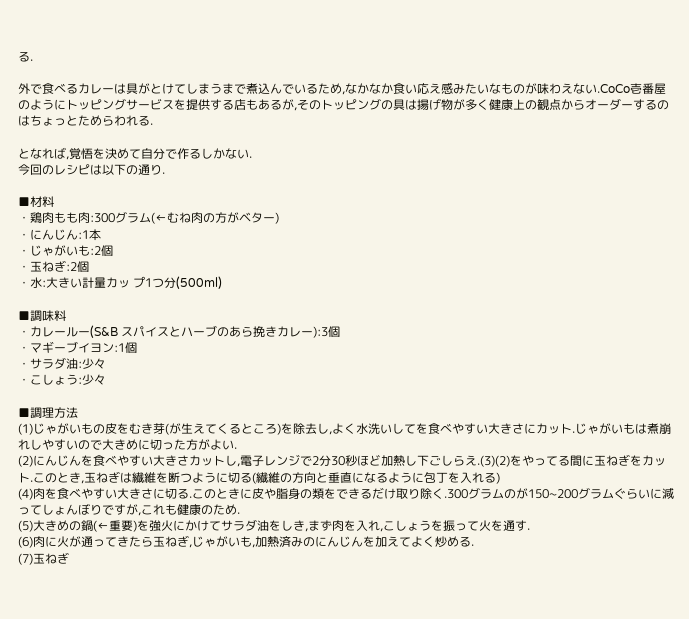る.

外で食べるカレーは具がとけてしまうまで煮込んでいるため,なかなか食い応え感みたいなものが味わえない.CoCo壱番屋のようにトッピングサービスを提供する店もあるが,そのトッピングの具は揚げ物が多く健康上の観点からオーダーするのはちょっとためらわれる.

となれば,覚悟を決めて自分で作るしかない.
今回のレシピは以下の通り.

■材料
・鶏肉もも肉:300グラム(←むね肉の方がベター)
・にんじん:1本
・じゃがいも:2個
・玉ねぎ:2個
・水:大きい計量カッ プ1つ分(500ml)

■調味料
・カレールー(S&B スパイスとハーブのあら挽きカレー):3個
・マギーブイヨン:1個
・サラダ油:少々
・こしょう:少々

■調理方法
(1)じゃがいもの皮をむき芽(が生えてくるところ)を除去し,よく水洗いしてを食べやすい大きさにカット.じゃがいもは煮崩れしやすいので大きめに切った方がよい.
(2)にんじんを食べやすい大きさカットし,電子レンジで2分30秒ほど加熱し下ごしらえ.(3)(2)をやってる間に玉ねぎをカット.このとき,玉ねぎは繊維を断つように切る(繊維の方向と垂直になるように包丁を入れる)
(4)肉を食べやすい大きさに切る.このときに皮や脂身の類をできるだけ取り除く.300グラムのが150~200グラムぐらいに減ってしょんぼりですが,これも健康のため.
(5)大きめの鍋(←重要)を強火にかけてサラダ油をしき,まず肉を入れ,こしょうを振って火を通す.
(6)肉に火が通ってきたら玉ねぎ,じゃがいも,加熱済みのにんじんを加えてよく炒める.
(7)玉ねぎ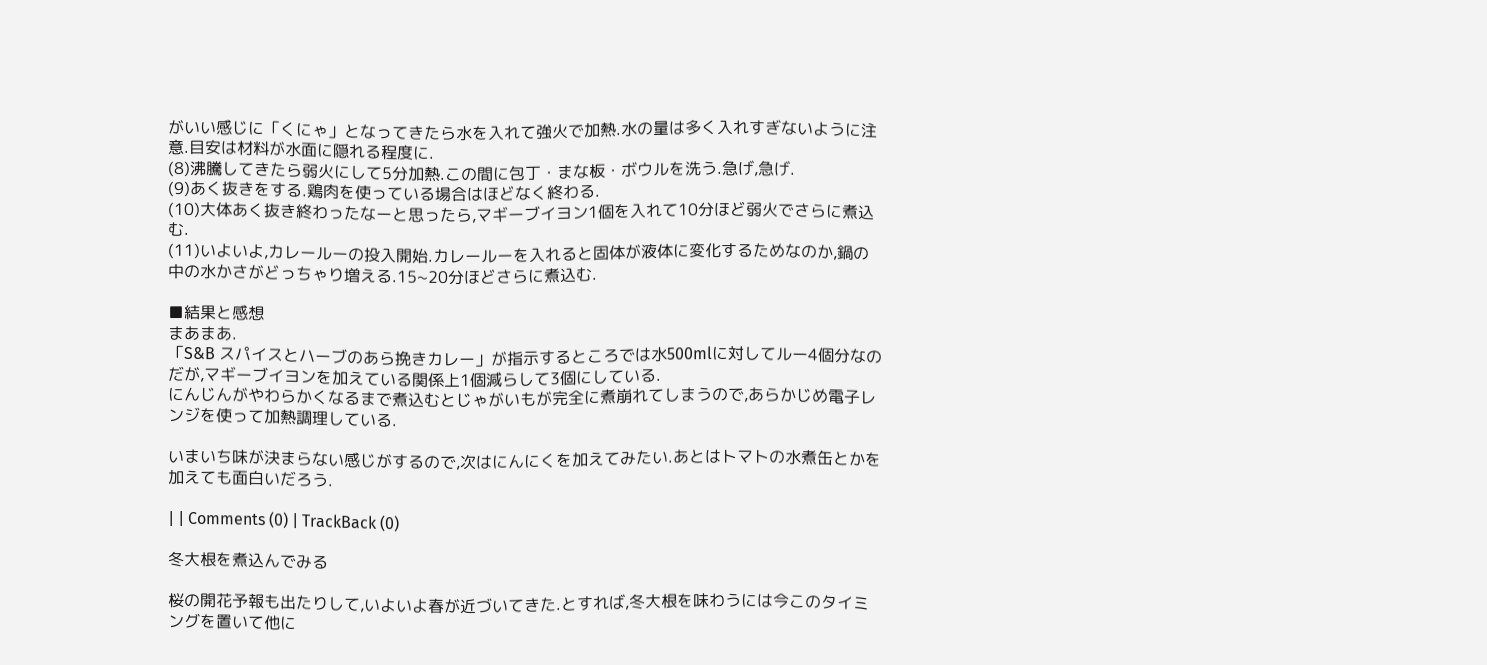がいい感じに「くにゃ」となってきたら水を入れて強火で加熱.水の量は多く入れすぎないように注意.目安は材料が水面に隠れる程度に.
(8)沸騰してきたら弱火にして5分加熱.この間に包丁・まな板・ボウルを洗う.急げ,急げ.
(9)あく抜きをする.鶏肉を使っている場合はほどなく終わる.
(10)大体あく抜き終わったなーと思ったら,マギーブイヨン1個を入れて10分ほど弱火でさらに煮込む.
(11)いよいよ,カレールーの投入開始.カレールーを入れると固体が液体に変化するためなのか,鍋の中の水かさがどっちゃり増える.15~20分ほどさらに煮込む.

■結果と感想
まあまあ.
「S&B スパイスとハーブのあら挽きカレー」が指示するところでは水500mlに対してルー4個分なのだが,マギーブイヨンを加えている関係上1個減らして3個にしている.
にんじんがやわらかくなるまで煮込むとじゃがいもが完全に煮崩れてしまうので,あらかじめ電子レンジを使って加熱調理している.

いまいち味が決まらない感じがするので,次はにんにくを加えてみたい.あとはトマトの水煮缶とかを加えても面白いだろう.

| | Comments (0) | TrackBack (0)

冬大根を煮込んでみる

桜の開花予報も出たりして,いよいよ春が近づいてきた.とすれば,冬大根を味わうには今このタイミングを置いて他に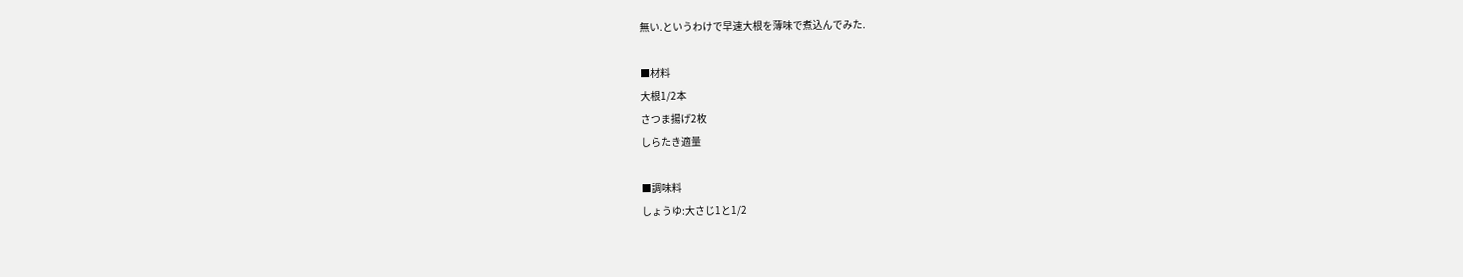無い.というわけで早速大根を薄味で煮込んでみた.

■材料
大根1/2本
さつま揚げ2枚
しらたき適量

■調味料
しょうゆ:大さじ1と1/2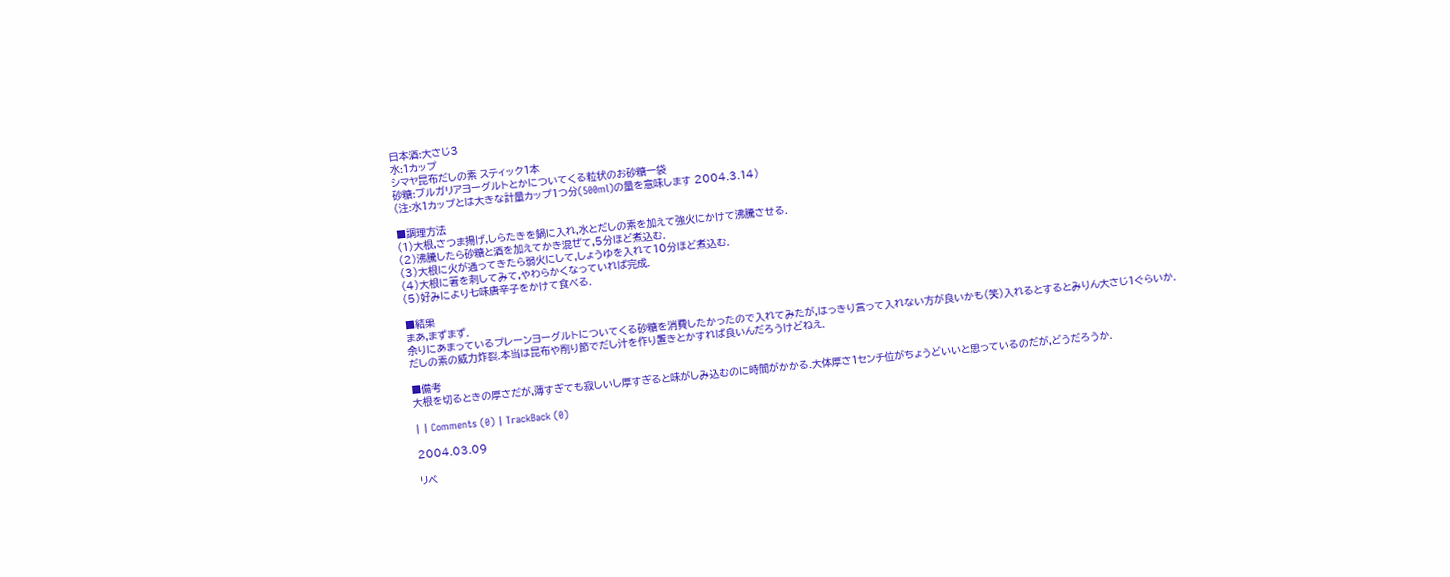日本酒:大さじ3
水:1カップ
シマヤ昆布だしの素 スティック1本
砂糖:ブルガリアヨーグルトとかについてくる粒状のお砂糖一袋
(注:水1カップとは大きな計量カップ1つ分(500ml)の量を意味します 2004.3.14)

■調理方法
(1)大根,さつま揚げ,しらたきを鍋に入れ,水とだしの素を加えて強火にかけて沸騰させる.
(2)沸騰したら砂糖と酒を加えてかき混ぜて,5分ほど煮込む.
(3)大根に火が通ってきたら弱火にして,しょうゆを入れて10分ほど煮込む.
(4)大根に箸を刺してみて,やわらかくなっていれば完成.
(5)好みにより七味唐辛子をかけて食べる.

■結果
まあ,まずまず.
余りにあまっているプレーンヨーグルトについてくる砂糖を消費したかったので入れてみたが,はっきり言って入れない方が良いかも(笑)入れるとするとみりん大さじ1ぐらいか.
だしの素の威力炸裂.本当は昆布や削り節でだし汁を作り置きとかすれば良いんだろうけどねえ.

■備考
大根を切るときの厚さだが,薄すぎても寂しいし厚すぎると味がしみ込むのに時間がかかる.大体厚さ1センチ位がちょうどいいと思っているのだが,どうだろうか.

| | Comments (0) | TrackBack (0)

2004.03.09

リベ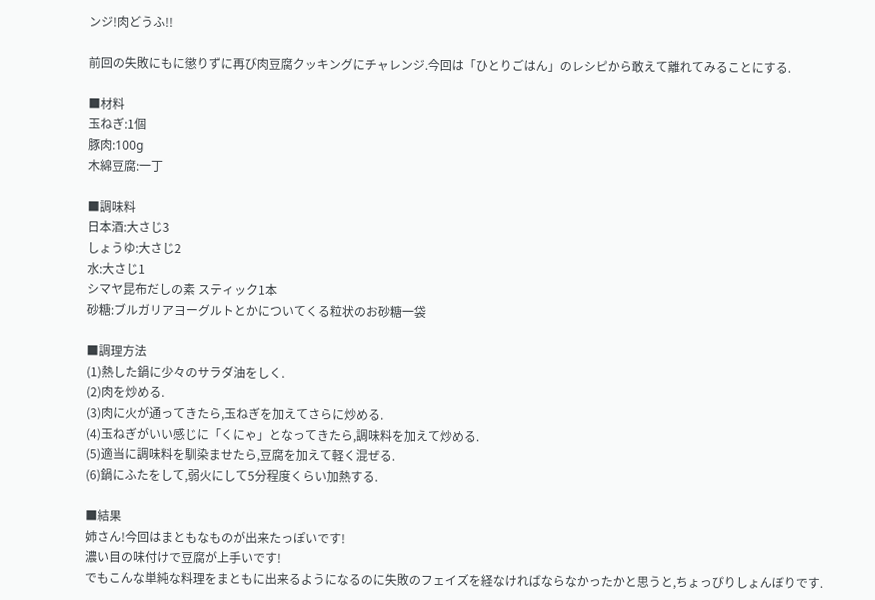ンジ!肉どうふ!!

前回の失敗にもに懲りずに再び肉豆腐クッキングにチャレンジ.今回は「ひとりごはん」のレシピから敢えて離れてみることにする.

■材料
玉ねぎ:1個
豚肉:100g
木綿豆腐:一丁

■調味料
日本酒:大さじ3
しょうゆ:大さじ2
水:大さじ1
シマヤ昆布だしの素 スティック1本
砂糖:ブルガリアヨーグルトとかについてくる粒状のお砂糖一袋

■調理方法
(1)熱した鍋に少々のサラダ油をしく.
(2)肉を炒める.
(3)肉に火が通ってきたら,玉ねぎを加えてさらに炒める.
(4)玉ねぎがいい感じに「くにゃ」となってきたら,調味料を加えて炒める.
(5)適当に調味料を馴染ませたら,豆腐を加えて軽く混ぜる.
(6)鍋にふたをして,弱火にして5分程度くらい加熱する.

■結果
姉さん!今回はまともなものが出来たっぽいです!
濃い目の味付けで豆腐が上手いです!
でもこんな単純な料理をまともに出来るようになるのに失敗のフェイズを経なければならなかったかと思うと,ちょっぴりしょんぼりです.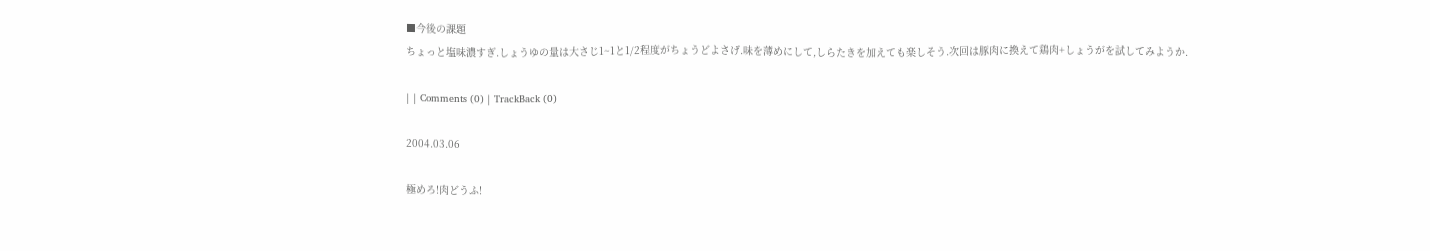■今後の課題
ちょっと塩味濃すぎ.しょうゆの量は大さじ1~1と1/2程度がちょうどよさげ.味を薄めにして,しらたきを加えても楽しそう.次回は豚肉に換えて鶏肉+しょうがを試してみようか.

| | Comments (0) | TrackBack (0)

2004.03.06

極めろ!肉どうふ!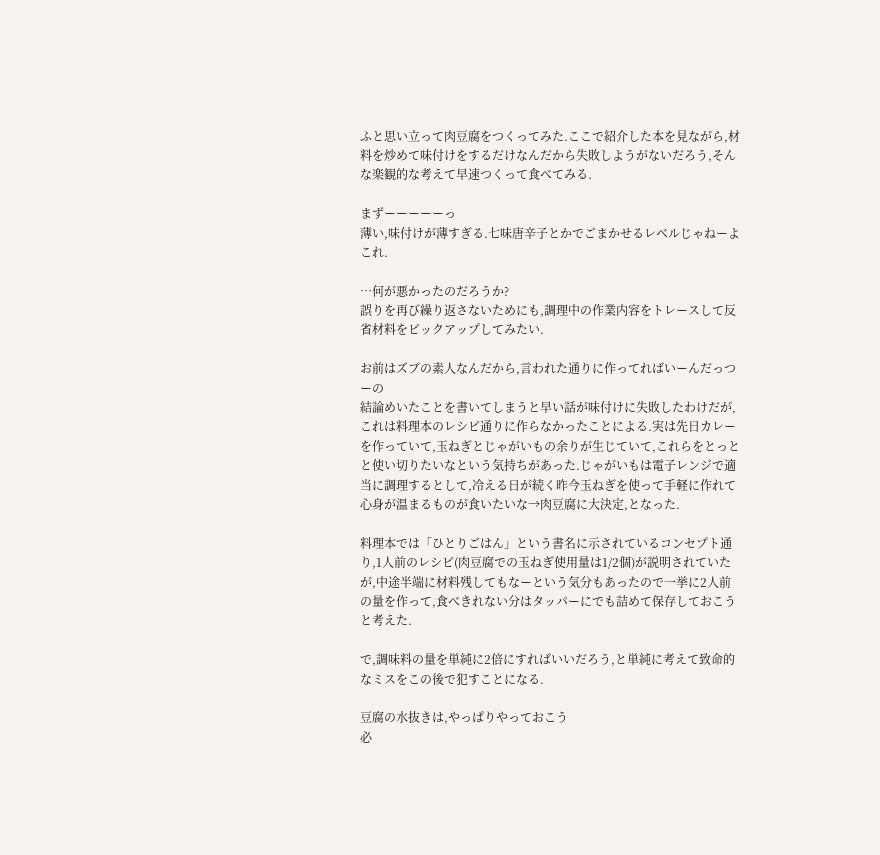ふと思い立って肉豆腐をつくってみた.ここで紹介した本を見ながら,材料を炒めて味付けをするだけなんだから失敗しようがないだろう,そんな楽観的な考えて早速つくって食べてみる.

まずーーーーーっ
薄い,味付けが薄すぎる.七味唐辛子とかでごまかせるレベルじゃねーよこれ.

…何が悪かったのだろうか?
誤りを再び繰り返さないためにも,調理中の作業内容をトレースして反省材料をピックアップしてみたい.

お前はズブの素人なんだから,言われた通りに作ってればいーんだっつーの
結論めいたことを書いてしまうと早い話が味付けに失敗したわけだが,これは料理本のレシピ通りに作らなかったことによる.実は先日カレーを作っていて,玉ねぎとじゃがいもの余りが生じていて,これらをとっとと使い切りたいなという気持ちがあった.じゃがいもは電子レンジで適当に調理するとして,冷える日が続く昨今玉ねぎを使って手軽に作れて心身が温まるものが食いたいな→肉豆腐に大決定,となった.

料理本では「ひとりごはん」という書名に示されているコンセプト通り,1人前のレシピ(肉豆腐での玉ねぎ使用量は1/2個)が説明されていたが,中途半端に材料残してもなーという気分もあったので一挙に2人前の量を作って,食べきれない分はタッパーにでも詰めて保存しておこうと考えた.

で,調味料の量を単純に2倍にすればいいだろう,と単純に考えて致命的なミスをこの後で犯すことになる.

豆腐の水抜きは,やっぱりやっておこう
必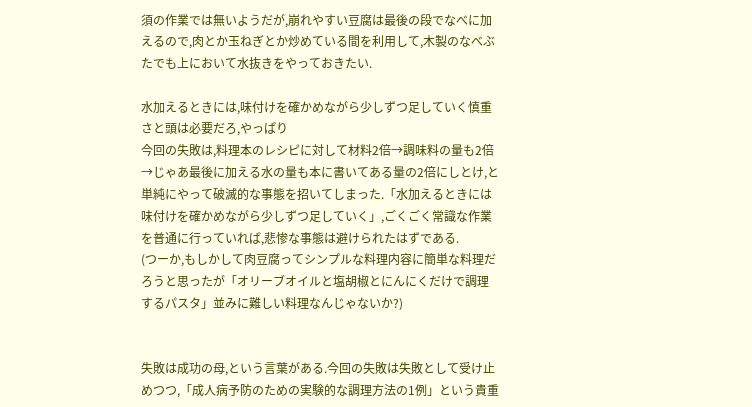須の作業では無いようだが,崩れやすい豆腐は最後の段でなべに加えるので,肉とか玉ねぎとか炒めている間を利用して,木製のなべぶたでも上において水抜きをやっておきたい.

水加えるときには,味付けを確かめながら少しずつ足していく慎重さと頭は必要だろ,やっぱり
今回の失敗は,料理本のレシピに対して材料2倍→調味料の量も2倍→じゃあ最後に加える水の量も本に書いてある量の2倍にしとけ,と単純にやって破滅的な事態を招いてしまった.「水加えるときには味付けを確かめながら少しずつ足していく」,ごくごく常識な作業を普通に行っていれば,悲惨な事態は避けられたはずである.
(つーか,もしかして肉豆腐ってシンプルな料理内容に簡単な料理だろうと思ったが「オリーブオイルと塩胡椒とにんにくだけで調理するパスタ」並みに難しい料理なんじゃないか?)


失敗は成功の母,という言葉がある.今回の失敗は失敗として受け止めつつ,「成人病予防のための実験的な調理方法の1例」という貴重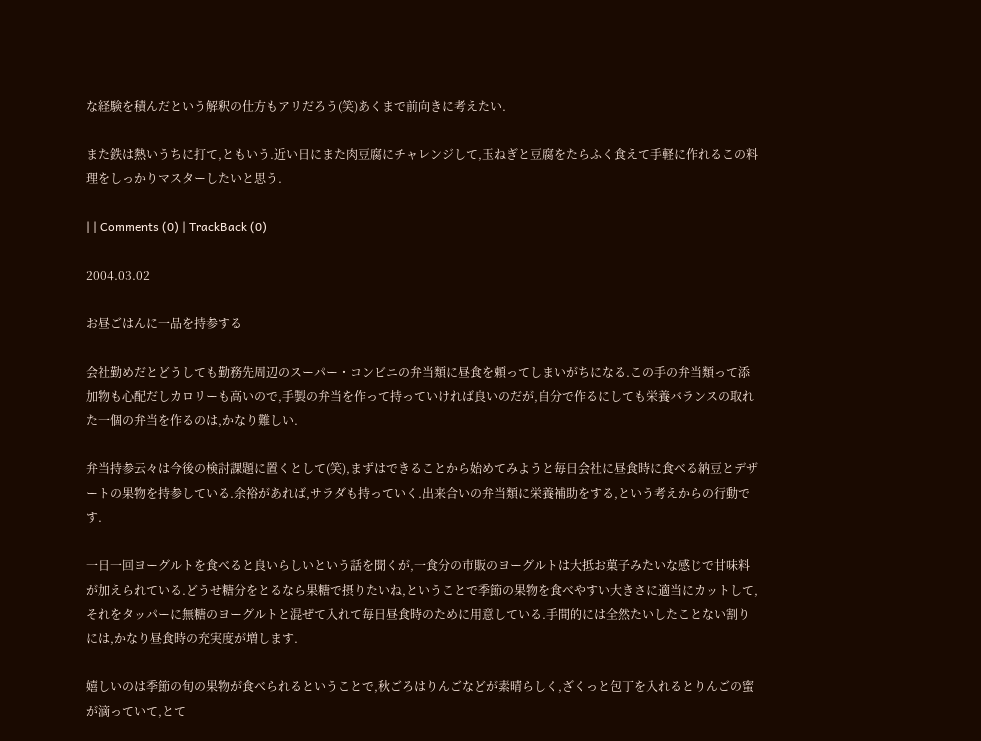な経験を積んだという解釈の仕方もアリだろう(笑)あくまで前向きに考えたい.

また鉄は熱いうちに打て,ともいう.近い日にまた肉豆腐にチャレンジして,玉ねぎと豆腐をたらふく食えて手軽に作れるこの料理をしっかりマスターしたいと思う.

| | Comments (0) | TrackBack (0)

2004.03.02

お昼ごはんに一品を持参する

会社勤めだとどうしても勤務先周辺のスーパー・コンビニの弁当類に昼食を頼ってしまいがちになる.この手の弁当類って添加物も心配だしカロリーも高いので,手製の弁当を作って持っていければ良いのだが,自分で作るにしても栄養バランスの取れた一個の弁当を作るのは,かなり難しい.

弁当持参云々は今後の検討課題に置くとして(笑),まずはできることから始めてみようと毎日会社に昼食時に食べる納豆とデザートの果物を持参している.余裕があれば,サラダも持っていく.出来合いの弁当類に栄養補助をする,という考えからの行動です.

一日一回ヨーグルトを食べると良いらしいという話を聞くが,一食分の市販のヨーグルトは大抵お菓子みたいな感じで甘味料が加えられている.どうせ糖分をとるなら果糖で摂りたいね,ということで季節の果物を食べやすい大きさに適当にカットして,それをタッパーに無糖のヨーグルトと混ぜて入れて毎日昼食時のために用意している.手間的には全然たいしたことない割りには,かなり昼食時の充実度が増します.

嬉しいのは季節の旬の果物が食べられるということで,秋ごろはりんごなどが素晴らしく,ざくっと包丁を入れるとりんごの蜜が滴っていて,とて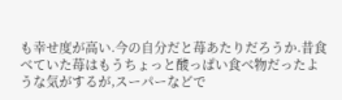も幸せ度が高い.今の自分だと苺あたりだろうか.昔食べていた苺はもうちょっと酸っぱい食べ物だったような気がするが,スーパーなどで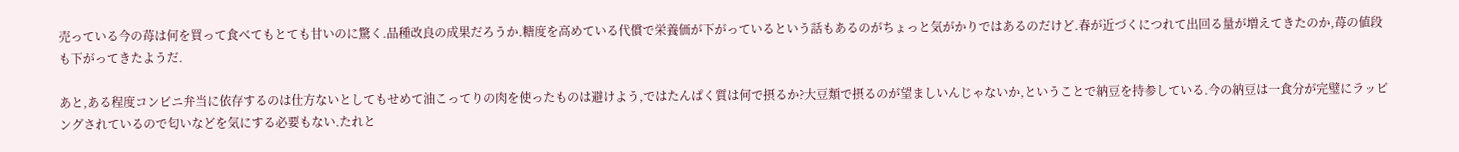売っている今の苺は何を買って食べてもとても甘いのに驚く.品種改良の成果だろうか.糖度を高めている代償で栄養価が下がっているという話もあるのがちょっと気がかりではあるのだけど.春が近づくにつれて出回る量が増えてきたのか,苺の値段も下がってきたようだ.

あと,ある程度コンビニ弁当に依存するのは仕方ないとしてもせめて油こってりの肉を使ったものは避けよう,ではたんぱく質は何で摂るか?大豆類で摂るのが望ましいんじゃないか,ということで納豆を持参している.今の納豆は一食分が完璧にラッピングされているので匂いなどを気にする必要もない.たれと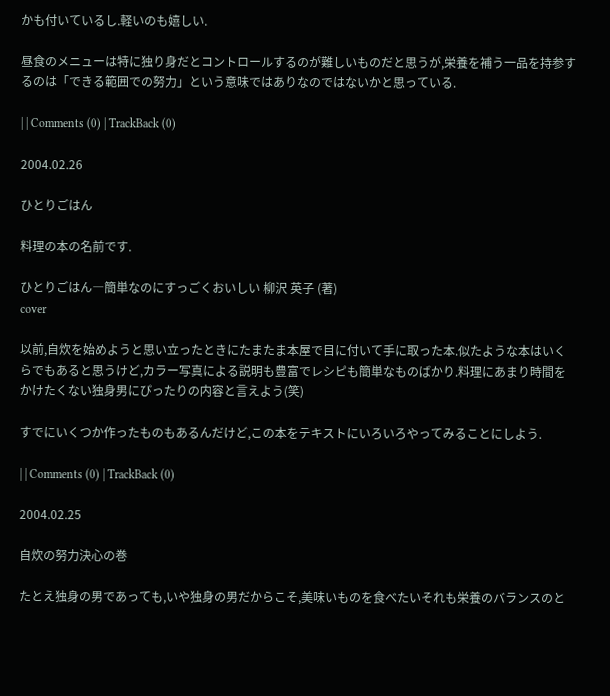かも付いているし.軽いのも嬉しい.

昼食のメニューは特に独り身だとコントロールするのが難しいものだと思うが,栄養を補う一品を持参するのは「できる範囲での努力」という意味ではありなのではないかと思っている.

| | Comments (0) | TrackBack (0)

2004.02.26

ひとりごはん

料理の本の名前です.

ひとりごはん―簡単なのにすっごくおいしい 柳沢 英子 (著)
cover

以前,自炊を始めようと思い立ったときにたまたま本屋で目に付いて手に取った本.似たような本はいくらでもあると思うけど,カラー写真による説明も豊富でレシピも簡単なものばかり.料理にあまり時間をかけたくない独身男にぴったりの内容と言えよう(笑)

すでにいくつか作ったものもあるんだけど,この本をテキストにいろいろやってみることにしよう.

| | Comments (0) | TrackBack (0)

2004.02.25

自炊の努力決心の巻

たとえ独身の男であっても,いや独身の男だからこそ,美味いものを食べたいそれも栄養のバランスのと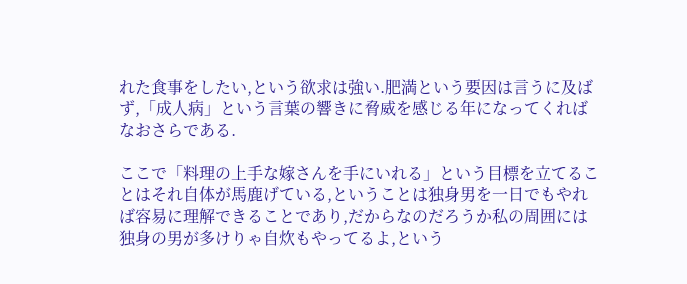れた食事をしたい,という欲求は強い.肥満という要因は言うに及ばず,「成人病」という言葉の響きに脅威を感じる年になってくればなおさらである.

ここで「料理の上手な嫁さんを手にいれる」という目標を立てることはそれ自体が馬鹿げている,ということは独身男を一日でもやれば容易に理解できることであり,だからなのだろうか私の周囲には独身の男が多けりゃ自炊もやってるよ,という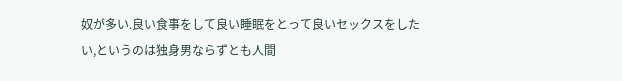奴が多い.良い食事をして良い睡眠をとって良いセックスをしたい,というのは独身男ならずとも人間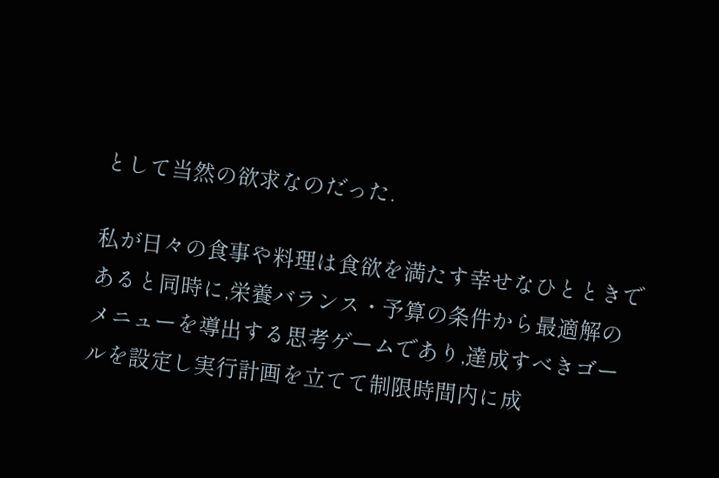として当然の欲求なのだった.

私が日々の食事や料理は食欲を満たす幸せなひとときであると同時に,栄養バランス・予算の条件から最適解のメニューを導出する思考ゲームであり,達成すべきゴールを設定し実行計画を立てて制限時間内に成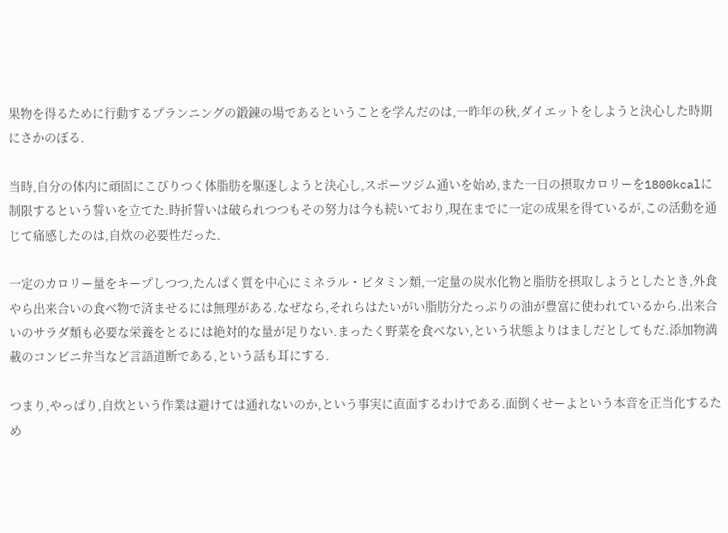果物を得るために行動するプランニングの鍛錬の場であるということを学んだのは,一昨年の秋,ダイエットをしようと決心した時期にさかのぼる.

当時,自分の体内に頑固にこびりつく体脂肪を駆逐しようと決心し,スポーツジム通いを始め,また一日の摂取カロリーを1800kcalに制限するという誓いを立てた.時折誓いは破られつつもその努力は今も続いており,現在までに一定の成果を得ているが,この活動を通じて痛感したのは,自炊の必要性だった.

一定のカロリー量をキープしつつ,たんぱく質を中心にミネラル・ビタミン類,一定量の炭水化物と脂肪を摂取しようとしたとき,外食やら出来合いの食べ物で済ませるには無理がある.なぜなら,それらはたいがい脂肪分たっぷりの油が豊富に使われているから.出来合いのサラダ類も必要な栄養をとるには絶対的な量が足りない.まったく野菜を食べない,という状態よりはましだとしてもだ.添加物満載のコンビニ弁当など言語道断である,という話も耳にする.

つまり,やっぱり,自炊という作業は避けては通れないのか,という事実に直面するわけである.面倒くせーよという本音を正当化するため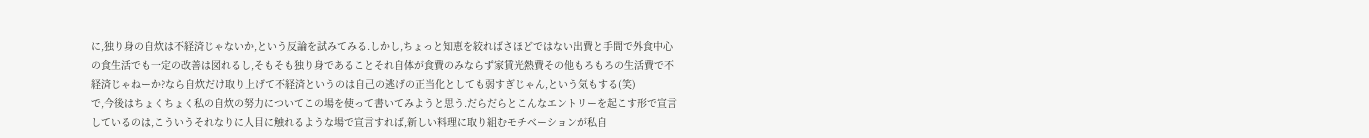に,独り身の自炊は不経済じゃないか,という反論を試みてみる.しかし,ちょっと知恵を絞ればさほどではない出費と手間で外食中心の食生活でも一定の改善は図れるし,そもそも独り身であることそれ自体が食費のみならず家賃光熱費その他もろもろの生活費で不経済じゃねーか?なら自炊だけ取り上げて不経済というのは自己の逃げの正当化としても弱すぎじゃん,という気もする(笑)
で,今後はちょくちょく私の自炊の努力についてこの場を使って書いてみようと思う.だらだらとこんなエントリーを起こす形で宣言しているのは,こういうそれなりに人目に触れるような場で宣言すれば,新しい料理に取り組むモチベーションが私自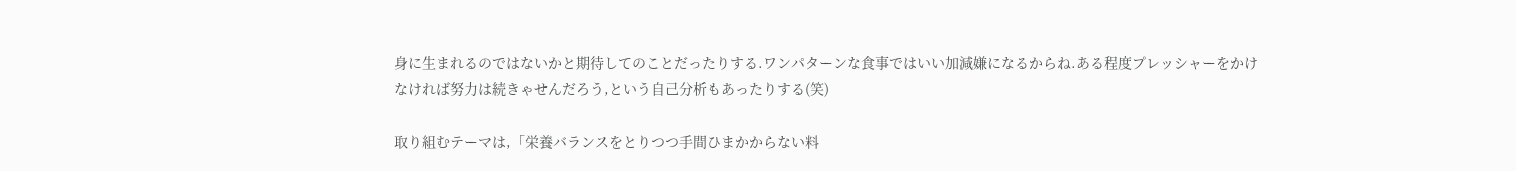身に生まれるのではないかと期待してのことだったりする.ワンパターンな食事ではいい加減嫌になるからね.ある程度プレッシャーをかけなければ努力は続きゃせんだろう,という自己分析もあったりする(笑)

取り組むテーマは,「栄養バランスをとりつつ手間ひまかからない料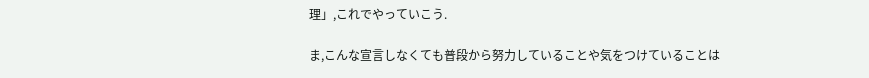理」,これでやっていこう.

ま,こんな宣言しなくても普段から努力していることや気をつけていることは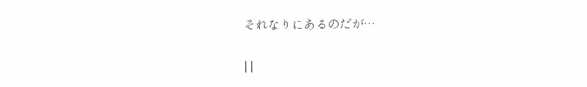それなりにあるのだが…

| |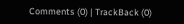Comments (0) | TrackBack (0)